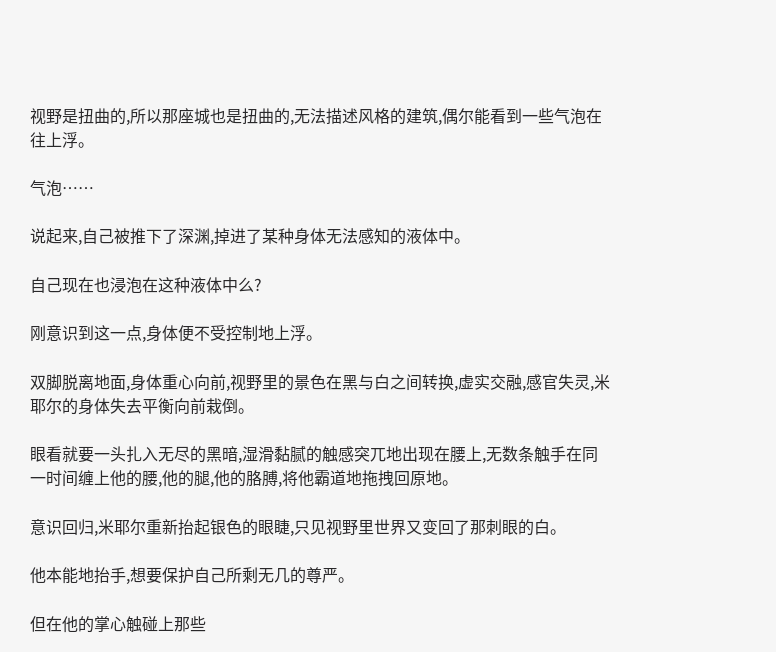视野是扭曲的,所以那座城也是扭曲的,无法描述风格的建筑,偶尔能看到一些气泡在往上浮。

气泡……

说起来,自己被推下了深渊,掉进了某种身体无法感知的液体中。

自己现在也浸泡在这种液体中么?

刚意识到这一点,身体便不受控制地上浮。

双脚脱离地面,身体重心向前,视野里的景色在黑与白之间转换,虚实交融,感官失灵,米耶尔的身体失去平衡向前栽倒。

眼看就要一头扎入无尽的黑暗,湿滑黏腻的触感突兀地出现在腰上,无数条触手在同一时间缠上他的腰,他的腿,他的胳膊,将他霸道地拖拽回原地。

意识回归,米耶尔重新抬起银色的眼睫,只见视野里世界又变回了那刺眼的白。

他本能地抬手,想要保护自己所剩无几的尊严。

但在他的掌心触碰上那些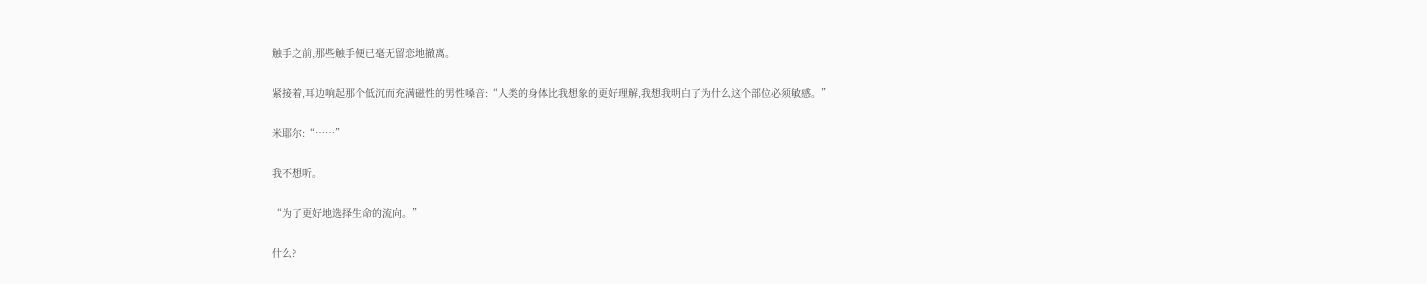触手之前,那些触手便已毫无留恋地撤离。

紧接着,耳边响起那个低沉而充满磁性的男性嗓音:“人类的身体比我想象的更好理解,我想我明白了为什么这个部位必须敏感。”

米耶尔:“……”

我不想听。

“为了更好地选择生命的流向。”

什么?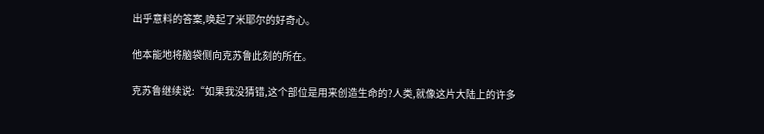出乎意料的答案,唤起了米耶尔的好奇心。

他本能地将脑袋侧向克苏鲁此刻的所在。

克苏鲁继续说:“如果我没猜错,这个部位是用来创造生命的?人类,就像这片大陆上的许多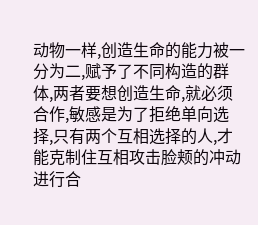动物一样,创造生命的能力被一分为二,赋予了不同构造的群体,两者要想创造生命,就必须合作,敏感是为了拒绝单向选择,只有两个互相选择的人,才能克制住互相攻击脸颊的冲动进行合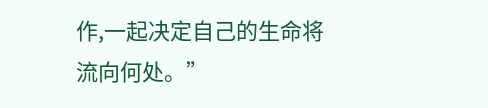作,一起决定自己的生命将流向何处。”